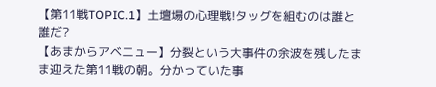【第11戦TOPIC.1】土壇場の心理戦!タッグを組むのは誰と誰だ?
【あまからアベニュー】分裂という大事件の余波を残したまま迎えた第11戦の朝。分かっていた事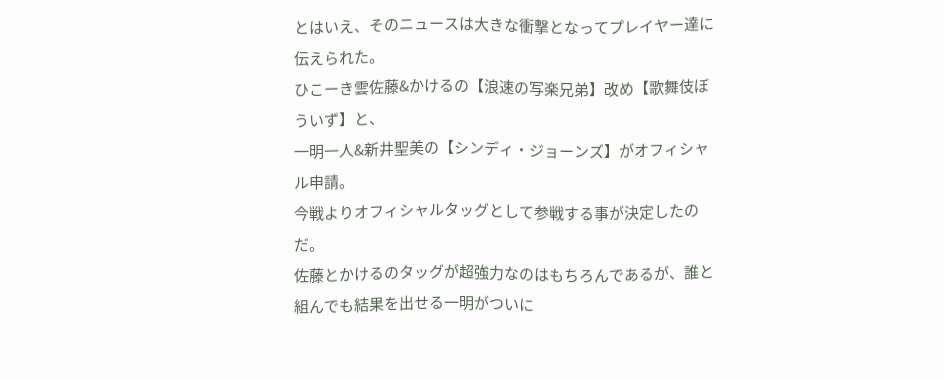とはいえ、そのニュースは大きな衝撃となってプレイヤー達に伝えられた。
ひこーき雲佐藤&かけるの【浪速の写楽兄弟】改め【歌舞伎ぼういず】と、
一明一人&新井聖美の【シンディ・ジョーンズ】がオフィシャル申請。
今戦よりオフィシャルタッグとして参戦する事が決定したのだ。
佐藤とかけるのタッグが超強力なのはもちろんであるが、誰と組んでも結果を出せる一明がついに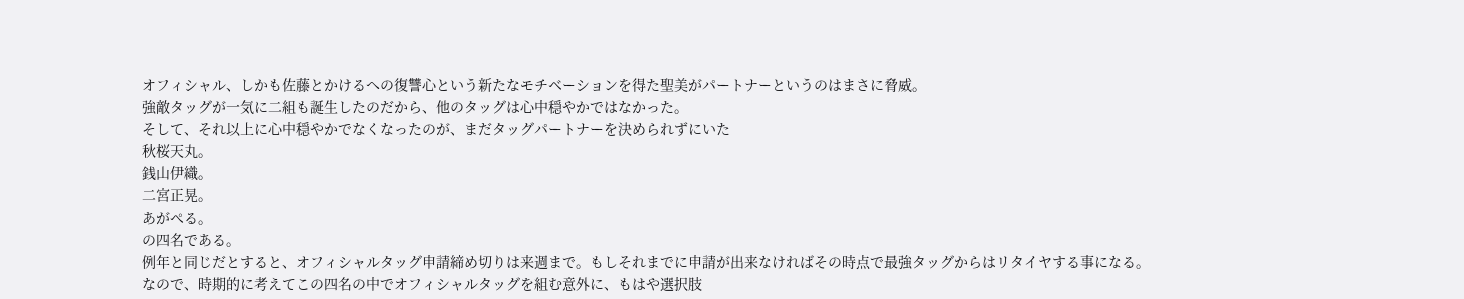オフィシャル、しかも佐藤とかけるへの復讐心という新たなモチベーションを得た聖美がパートナーというのはまさに脅威。
強敵タッグが一気に二組も誕生したのだから、他のタッグは心中穏やかではなかった。
そして、それ以上に心中穏やかでなくなったのが、まだタッグパートナーを決められずにいた
秋桜天丸。
銭山伊織。
二宮正晃。
あがぺる。
の四名である。
例年と同じだとすると、オフィシャルタッグ申請締め切りは来週まで。もしそれまでに申請が出来なければその時点で最強タッグからはリタイヤする事になる。
なので、時期的に考えてこの四名の中でオフィシャルタッグを組む意外に、もはや選択肢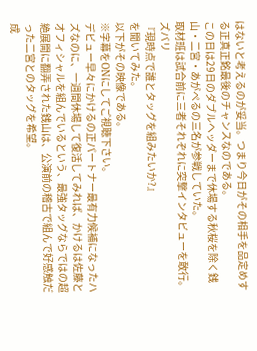はないと考えるのが妥当。つまり今日がその相手を品定めする正真正銘最後のチャンスなのである。
この日は29日のダブルヘッダーまで休場する秋桜を除く銭山・二宮・あがぺるの三名が参戦していた。
取材班は試合前に三者それぞれに突撃インタビューを敢行。
ズバリ
『現時点で誰とタッグを組みたいか?』
を聞いてみた。
以下がその映像である。
※字幕をONにしてご視聴下さい。
デビュー早々にかけるの正パートナー最有力候補になったハズなのに、一週間休場して復活してみれば、かけるは佐藤とオフィシャルを組んでいるという、最強タッグならではの超絶展開に翻弄された銭山は、公演前の稽古で組んで好感触だった二宮とのタッグを希望。
成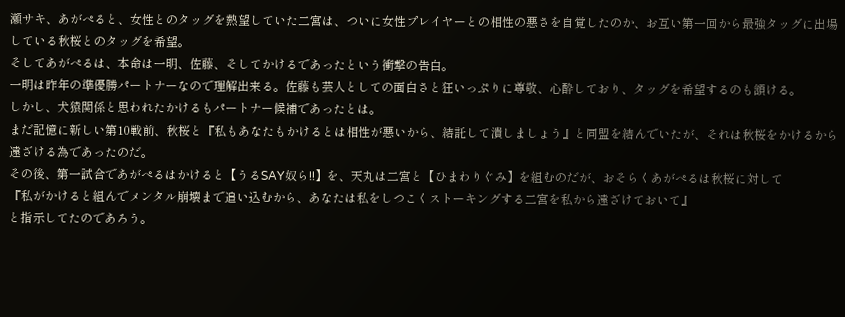瀬サキ、あがぺると、女性とのタッグを熱望していた二宮は、ついに女性プレイヤーとの相性の悪さを自覚したのか、お互い第一回から最強タッグに出場している秋桜とのタッグを希望。
そしてあがぺるは、本命は一明、佐藤、そしてかけるであったという衝撃の告白。
一明は昨年の準優勝パートナーなので理解出来る。佐藤も芸人としての面白さと狂いっぷりに尊敬、心酔しており、タッグを希望するのも頷ける。
しかし、犬猿関係と思われたかけるもパートナー候補であったとは。
まだ記憶に新しい第10戦前、秋桜と『私もあなたもかけるとは相性が悪いから、結託して潰しましょう』と同盟を結んでいたが、それは秋桜をかけるから遠ざける為であったのだ。
その後、第一試合であがぺるはかけると【うるSAY奴ら!!】を、天丸は二宮と【ひまわりぐみ】を組むのだが、おそらくあがぺるは秋桜に対して
『私がかけると組んでメンタル崩壊まで追い込むから、あなたは私をしつこくストーキングする二宮を私から遠ざけておいて』
と指示してたのであろう。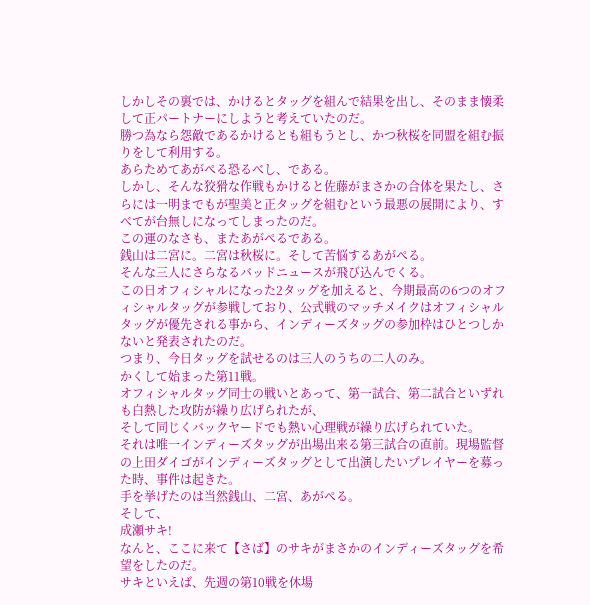しかしその裏では、かけるとタッグを組んで結果を出し、そのまま懐柔して正パートナーにしようと考えていたのだ。
勝つ為なら怨敵であるかけるとも組もうとし、かつ秋桜を同盟を組む振りをして利用する。
あらためてあがぺる恐るべし、である。
しかし、そんな狡猾な作戦もかけると佐藤がまさかの合体を果たし、さらには一明までもが聖美と正タッグを組むという最悪の展開により、すべてが台無しになってしまったのだ。
この運のなさも、またあがぺるである。
銭山は二宮に。二宮は秋桜に。そして苦悩するあがぺる。
そんな三人にさらなるバッドニュースが飛び込んでくる。
この日オフィシャルになった2タッグを加えると、今期最高の6つのオフィシャルタッグが参戦しており、公式戦のマッチメイクはオフィシャルタッグが優先される事から、インディーズタッグの参加枠はひとつしかないと発表されたのだ。
つまり、今日タッグを試せるのは三人のうちの二人のみ。
かくして始まった第11戦。
オフィシャルタッグ同士の戦いとあって、第一試合、第二試合といずれも白熱した攻防が繰り広げられたが、
そして同じくバックヤードでも熱い心理戦が繰り広げられていた。
それは唯一インディーズタッグが出場出来る第三試合の直前。現場監督の上田ダイゴがインディーズタッグとして出演したいプレイヤーを募った時、事件は起きた。
手を挙げたのは当然銭山、二宮、あがぺる。
そして、
成瀬サキ!
なんと、ここに来て【さば】のサキがまさかのインディーズタッグを希望をしたのだ。
サキといえば、先週の第10戦を休場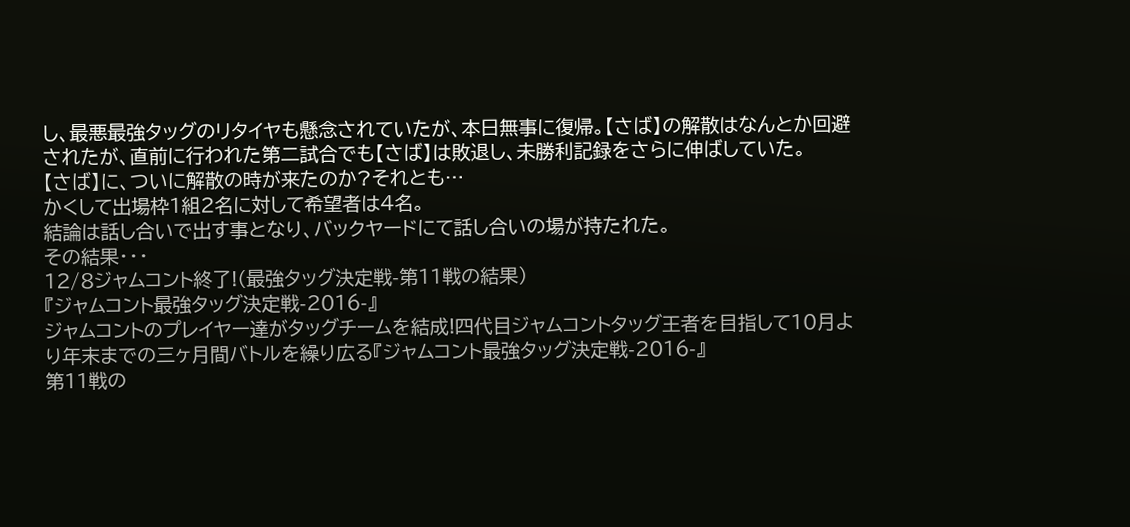し、最悪最強タッグのリタイヤも懸念されていたが、本日無事に復帰。【さば】の解散はなんとか回避されたが、直前に行われた第二試合でも【さば】は敗退し、未勝利記録をさらに伸ばしていた。
【さば】に、ついに解散の時が来たのか?それとも…
かくして出場枠1組2名に対して希望者は4名。
結論は話し合いで出す事となり、バックヤードにて話し合いの場が持たれた。
その結果・・・
12/8ジャムコント終了!(最強タッグ決定戦-第11戦の結果)
『ジャムコント最強タッグ決定戦-2016-』
ジャムコントのプレイヤー達がタッグチームを結成!四代目ジャムコントタッグ王者を目指して10月より年末までの三ヶ月間バトルを繰り広る『ジャムコント最強タッグ決定戦-2016-』
第11戦の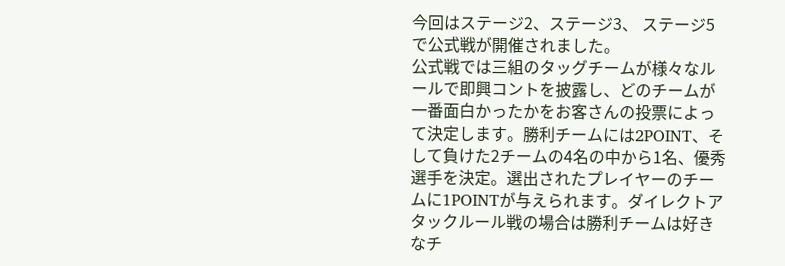今回はステージ2、ステージ3、 ステージ5で公式戦が開催されました。
公式戦では三組のタッグチームが様々なルールで即興コントを披露し、どのチームが一番面白かったかをお客さんの投票によって決定します。勝利チームには2POINT、そして負けた2チームの4名の中から1名、優秀選手を決定。選出されたプレイヤーのチームに1POINTが与えられます。ダイレクトアタックルール戦の場合は勝利チームは好きなチ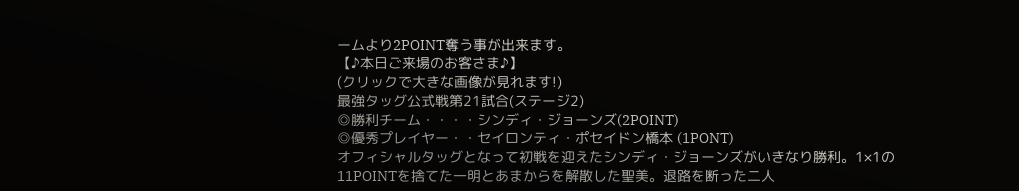ームより2POINT奪う事が出来ます。
【♪本日ご来場のお客さま♪】
(クリックで大きな画像が見れます!)
最強タッグ公式戦第21試合(ステージ2)
◎勝利チーム・・・・シンディ・ジョーンズ(2POINT)
◎優秀プレイヤー・・セイロンティ・ポセイドン橋本 (1PONT)
オフィシャルタッグとなって初戦を迎えたシンディ・ジョーンズがいきなり勝利。1×1の11POINTを捨てた一明とあまからを解散した聖美。退路を断った二人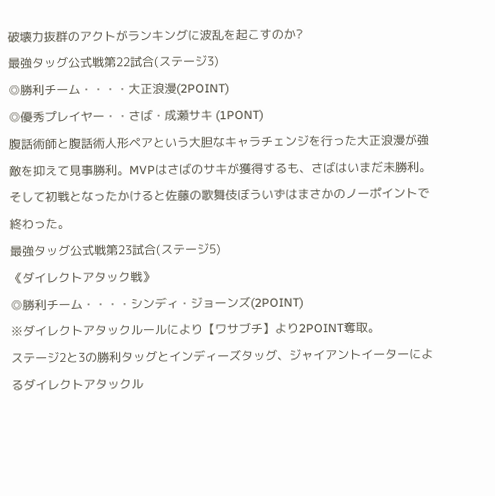破壊力抜群のアクトがランキングに波乱を起こすのか?
最強タッグ公式戦第22試合(ステージ3)
◎勝利チーム・・・・大正浪漫(2POINT)
◎優秀プレイヤー・・さば・成瀬サキ (1PONT)
腹話術師と腹話術人形ペアという大胆なキャラチェンジを行った大正浪漫が強敵を抑えて見事勝利。MVPはさばのサキが獲得するも、さばはいまだ未勝利。そして初戦となったかけると佐藤の歌舞伎ぼういずはまさかのノーポイントで終わった。
最強タッグ公式戦第23試合(ステージ5)
《ダイレクトアタック戦》
◎勝利チーム・・・・シンディ・ジョーンズ(2POINT)
※ダイレクトアタックルールにより【ワサブチ】より2POINT奪取。
ステージ2と3の勝利タッグとインディーズタッグ、ジャイアントイーターによるダイレクトアタックル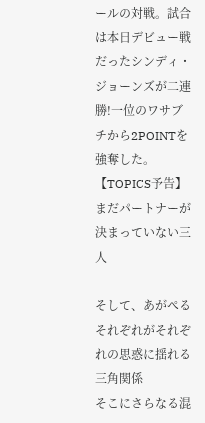ールの対戦。試合は本日デビュー戦だったシンディ・ジョーンズが二連勝!一位のワサブチから2POINTを強奪した。
【TOPICS予告】
まだパートナーが決まっていない三人

そして、あがぺる
それぞれがそれぞれの思惑に揺れる
三角関係
そこにさらなる混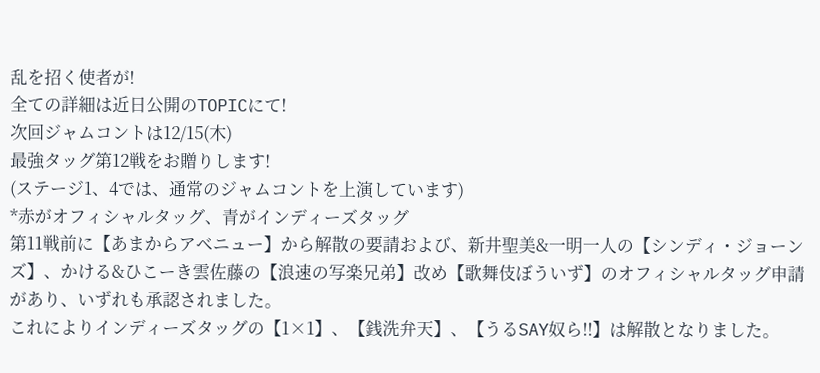乱を招く使者が!
全ての詳細は近日公開のTOPICにて!
次回ジャムコントは12/15(木)
最強タッグ第12戦をお贈りします!
(ステージ1、4では、通常のジャムコントを上演しています)
*赤がオフィシャルタッグ、青がインディーズタッグ
第11戦前に【あまからアベニュー】から解散の要請および、新井聖美&一明一人の【シンディ・ジョーンズ】、かける&ひこーき雲佐藤の【浪速の写楽兄弟】改め【歌舞伎ぼういず】のオフィシャルタッグ申請があり、いずれも承認されました。
これによりインディーズタッグの【1×1】、【銭洗弁天】、【うるSAY奴ら!!】は解散となりました。